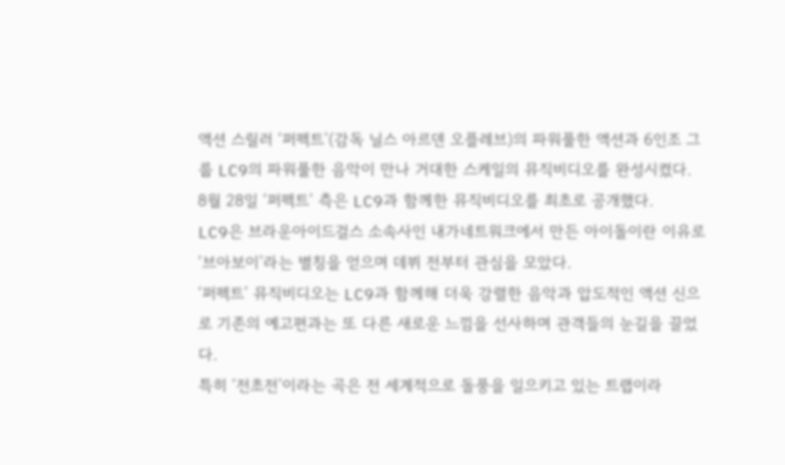액션 스릴러 ‘퍼펙트’(감독 닐스 아르덴 오플레브)의 파워풀한 액션과 6인조 그룹 LC9의 파워풀한 음악이 만나 거대한 스케일의 뮤직비디오를 완성시켰다.
8월 28일 ‘퍼펙트’ 측은 LC9과 함께한 뮤직비디오를 최초로 공개했다.
LC9은 브라운아이드걸스 소속사인 내가네트워크에서 만든 아이돌이란 이유로 ‘브아보이’라는 별칭을 얻으며 데뷔 전부터 관심을 모았다.
‘퍼펙트’ 뮤직비디오는 LC9과 함께해 더욱 강렬한 음악과 압도적인 액션 신으로 기존의 예고편과는 또 다른 새로운 느낌을 선사하며 관객들의 눈길을 끌었다.
특히 ‘전초전’이라는 곡은 전 세계적으로 돌풍을 일으키고 있는 트랩이라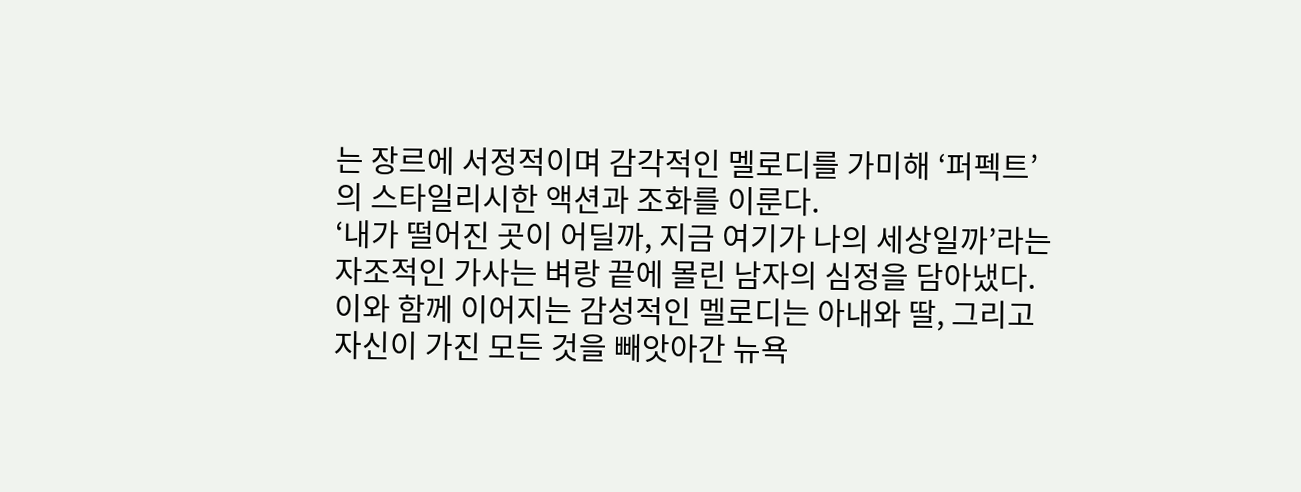는 장르에 서정적이며 감각적인 멜로디를 가미해 ‘퍼펙트’의 스타일리시한 액션과 조화를 이룬다.
‘내가 떨어진 곳이 어딜까, 지금 여기가 나의 세상일까’라는 자조적인 가사는 벼랑 끝에 몰린 남자의 심정을 담아냈다.
이와 함께 이어지는 감성적인 멜로디는 아내와 딸, 그리고 자신이 가진 모든 것을 빼앗아간 뉴욕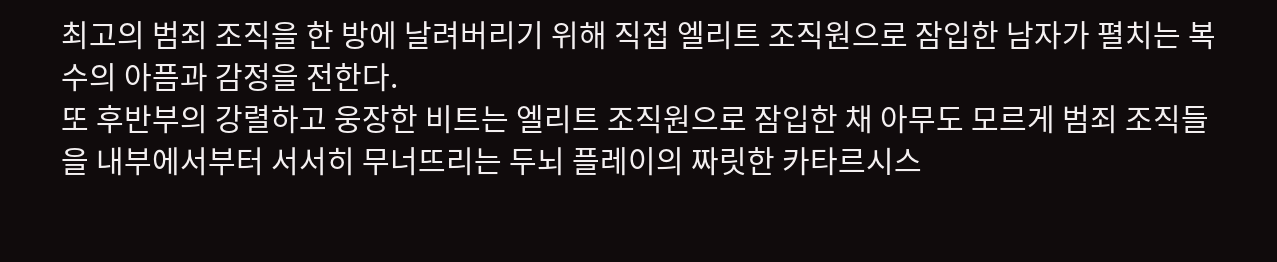최고의 범죄 조직을 한 방에 날려버리기 위해 직접 엘리트 조직원으로 잠입한 남자가 펼치는 복수의 아픔과 감정을 전한다.
또 후반부의 강렬하고 웅장한 비트는 엘리트 조직원으로 잠입한 채 아무도 모르게 범죄 조직들을 내부에서부터 서서히 무너뜨리는 두뇌 플레이의 짜릿한 카타르시스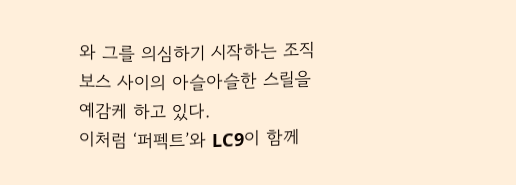와 그를 의심하기 시작하는 조직 보스 사이의 아슬아슬한 스릴을 예감케 하고 있다.
이처럼 ‘퍼펙트’와 LC9이 함께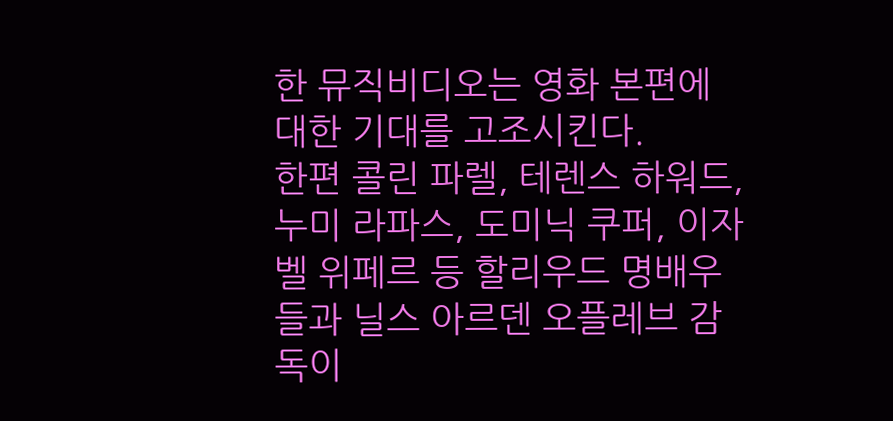한 뮤직비디오는 영화 본편에 대한 기대를 고조시킨다.
한편 콜린 파렐, 테렌스 하워드, 누미 라파스, 도미닉 쿠퍼, 이자벨 위페르 등 할리우드 명배우들과 닐스 아르덴 오플레브 감독이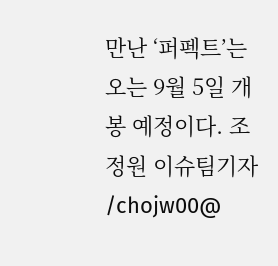만난 ‘퍼펙트’는 오는 9월 5일 개봉 예정이다. 조정원 이슈팀기자 /chojw00@